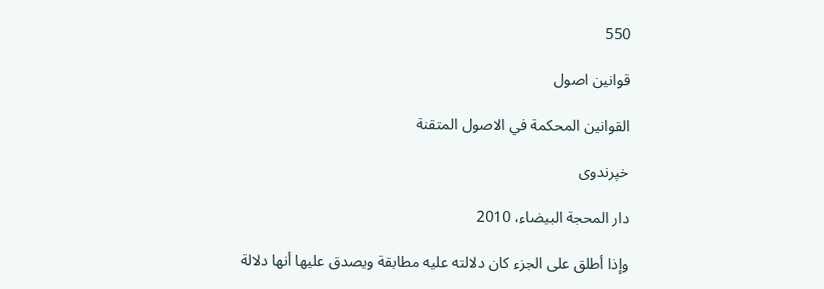550

قوانین اصول

القوانين المحكمة في الاصول المتقنة

خپرندوی

دار المحجة البيضاء، 2010

وإذا أطلق على الجزء كان دلالته عليه مطابقة ويصدق عليها أنها دلالة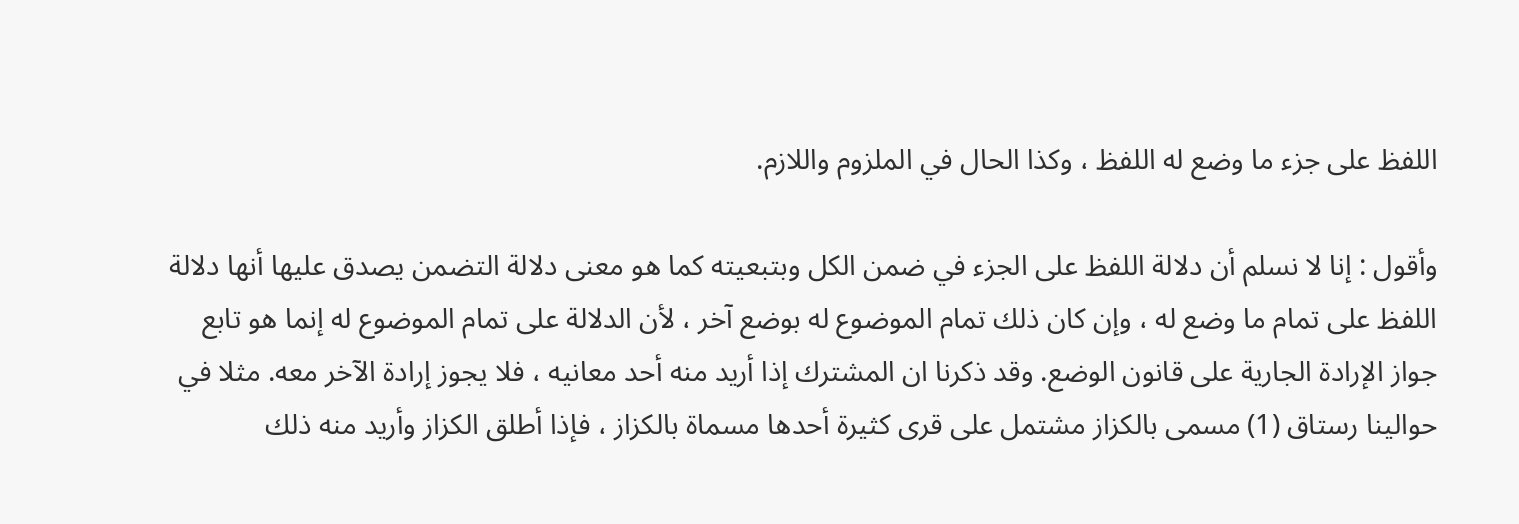اللفظ على جزء ما وضع له اللفظ ، وكذا الحال في الملزوم واللازم.

وأقول : إنا لا نسلم أن دلالة اللفظ على الجزء في ضمن الكل وبتبعيته كما هو معنى دلالة التضمن يصدق عليها أنها دلالة اللفظ على تمام ما وضع له ، وإن كان ذلك تمام الموضوع له بوضع آخر ، لأن الدلالة على تمام الموضوع له إنما هو تابع جواز الإرادة الجارية على قانون الوضع. وقد ذكرنا ان المشترك إذا أريد منه أحد معانيه ، فلا يجوز إرادة الآخر معه. مثلا في حوالينا رستاق (1) مسمى بالكزاز مشتمل على قرى كثيرة أحدها مسماة بالكزاز ، فإذا أطلق الكزاز وأريد منه ذلك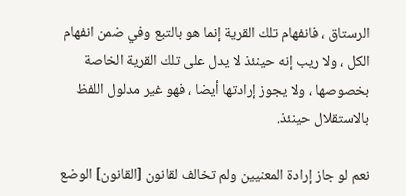الرستاق ، فانفهام تلك القرية إنما هو بالتبع وفي ضمن انفهام الكل ، ولا ريب إنه حينئذ لا يدل على تلك القرية الخاصة بخصوصها ، ولا يجوز إرادتها أيضا ، فهو غير مدلول اللفظ بالاستقلال حينئذ.

نعم لو جاز إرادة المعنيين ولم تخالف لقانون [القانون] الوضع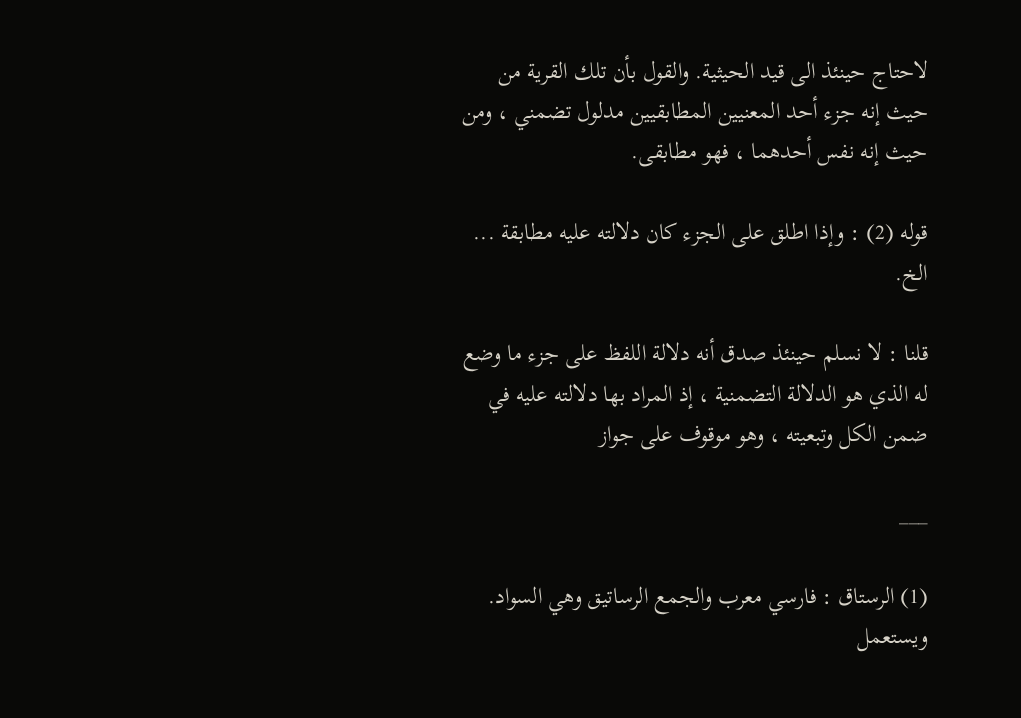لاحتاج حينئذ الى قيد الحيثية. والقول بأن تلك القرية من حيث إنه جزء أحد المعنيين المطابقيين مدلول تضمني ، ومن حيث إنه نفس أحدهما ، فهو مطابقى.

قوله (2) : وإذا اطلق على الجزء كان دلالته عليه مطابقة ... الخ.

قلنا : لا نسلم حينئذ صدق أنه دلالة اللفظ على جزء ما وضع له الذي هو الدلالة التضمنية ، إذ المراد بها دلالته عليه في ضمن الكل وتبعيته ، وهو موقوف على جواز

___

(1) الرستاق : فارسي معرب والجمع الرساتيق وهي السواد. ويستعمل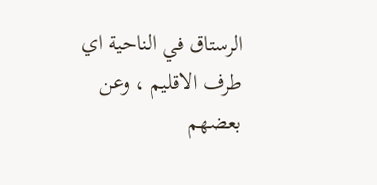الرستاق في الناحية اي طرف الاقليم ، وعن بعضهم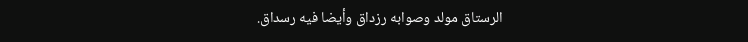الرستاق مولد وصوابه رزداق وأيضا فيه رسداق.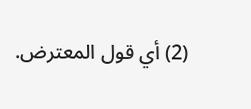(2) أي قول المعترض.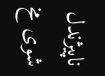ناپیژندل شوی مخ